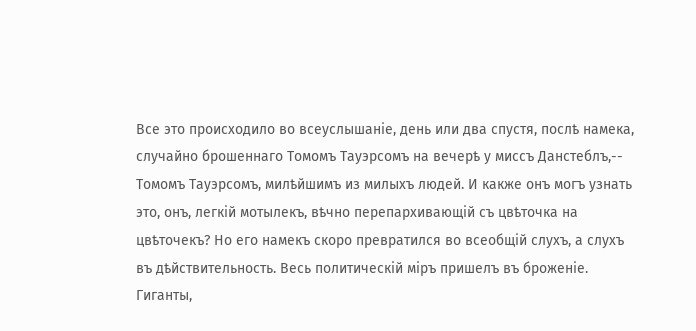Все это происходило во всеуслышаніе, день или два спустя, послѣ намека, случайно брошеннаго Томомъ Тауэрсомъ на вечерѣ у миссъ Данстеблъ,-- Томомъ Тауэрсомъ, милѣйшимъ из милыхъ людей. И какже онъ могъ узнать это, онъ, легкій мотылекъ, вѣчно перепархивающій съ цвѣточка на цвѣточекъ? Но его намекъ скоро превратился во всеобщій слухъ, а слухъ въ дѣйствительность. Весь политическій міръ пришелъ въ броженіе. Гиганты,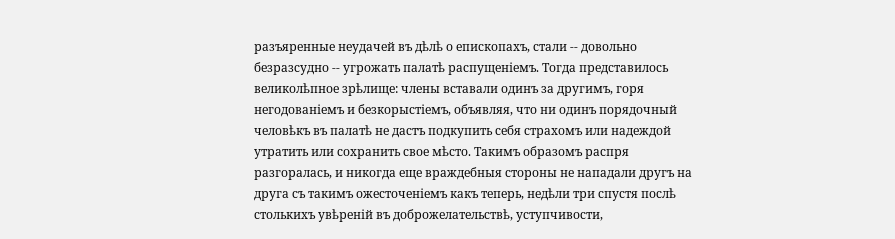разъяренные неудачей въ дѣлѣ о епископахъ, стали -- довольно безразсудно -- угрожать палатѣ распущеніемъ. Тогда представилось великолѣпное зрѣлище: члены вставали одинъ за другимъ, горя негодованіемъ и безкорыстіемъ, объявляя, что ни одинъ порядочный человѣкъ въ палатѣ не дастъ подкупить себя страхомъ или надеждой утратить или сохранить свое мѣсто. Такимъ образомъ распря разгоралась, и никогда еще враждебныя стороны не нападали другъ на друга съ такимъ ожесточеніемъ какъ теперь, недѣли три спустя послѣ столькихъ увѣреній въ доброжелательствѣ, уступчивости,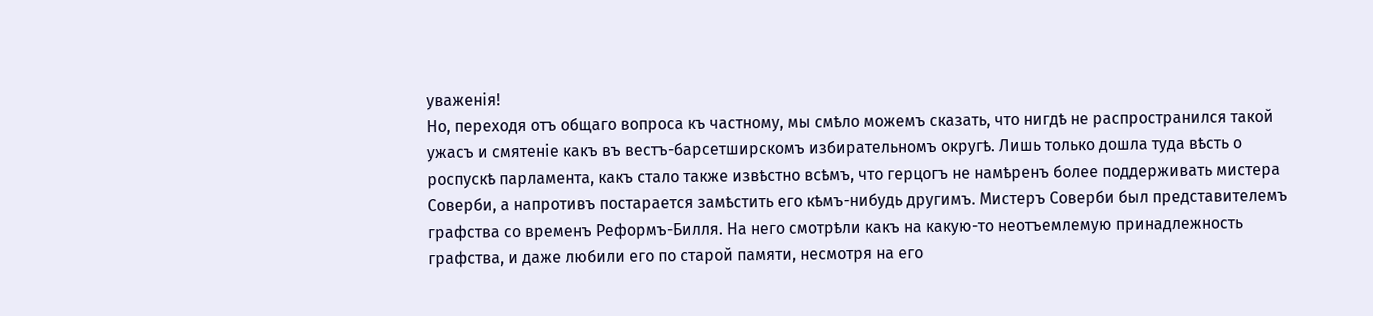уваженія!
Но, переходя отъ общаго вопроса къ частному, мы смѣло можемъ сказать, что нигдѣ не распространился такой ужасъ и смятеніе какъ въ вестъ-барсетширскомъ избирательномъ округѣ. Лишь только дошла туда вѣсть о роспускѣ парламента, какъ стало также извѣстно всѣмъ, что герцогъ не намѣренъ более поддерживать мистера Соверби, а напротивъ постарается замѣстить его кѣмъ-нибудь другимъ. Мистеръ Соверби был представителемъ графства со временъ Реформъ-Билля. На него смотрѣли какъ на какую-то неотъемлемую принадлежность графства, и даже любили его по старой памяти, несмотря на его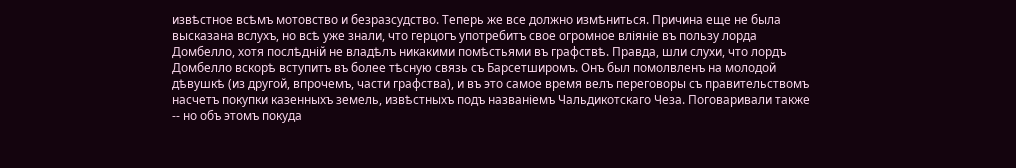извѣстное всѣмъ мотовство и безразсудство. Теперь же все должно измѣниться. Причина еще не была высказана вслухъ, но всѣ уже знали, что герцогъ употребитъ свое огромное вліяніе въ пользу лорда Домбелло, хотя послѣдній не владѣлъ никакими помѣстьями въ графствѣ. Правда, шли слухи, что лордъ Домбелло вскорѣ вступитъ въ более тѣсную связь съ Барсетширомъ. Онъ был помолвленъ на молодой дѣвушкѣ (из другой, впрочемъ, части графства), и въ это самое время велъ переговоры съ правительствомъ насчетъ покупки казенныхъ земель, извѣстныхъ подъ названіемъ Чальдикотскаго Чеза. Поговаривали также -- но объ этомъ покуда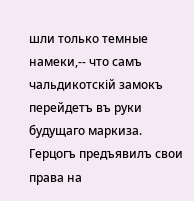шли только темные намеки,-- что самъ чальдикотскій замокъ перейдетъ въ руки будущаго маркиза. Герцогъ предъявилъ свои права на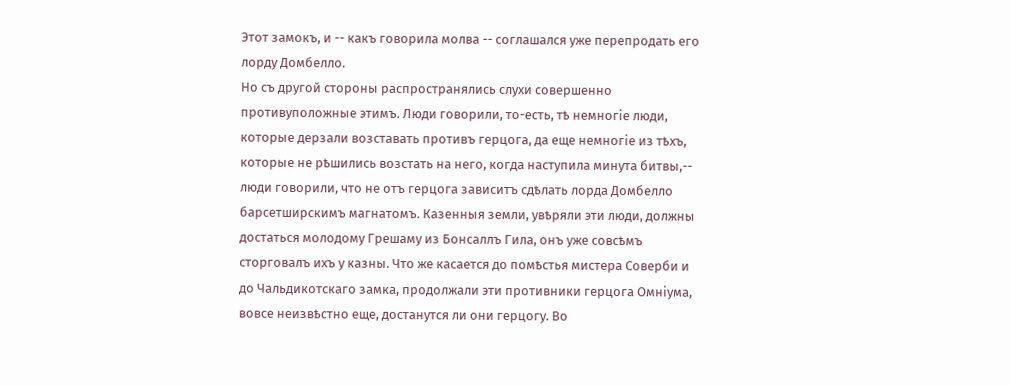Этот замокъ, и -- какъ говорила молва -- соглашался уже перепродать его лорду Домбелло.
Но съ другой стороны распространялись слухи совершенно противуположные этимъ. Люди говорили, то-есть, тѣ немногіе люди, которые дерзали возставать противъ герцога, да еще немногіе из тѣхъ, которые не рѣшились возстать на него, когда наступила минута битвы,-- люди говорили, что не отъ герцога зависитъ сдѣлать лорда Домбелло барсетширскимъ магнатомъ. Казенныя земли, увѣряли эти люди, должны достаться молодому Грешаму из Бонсаллъ Гила, онъ уже совсѣмъ сторговалъ ихъ у казны. Что же касается до помѣстья мистера Соверби и до Чальдикотскаго замка, продолжали эти противники герцога Омніума, вовсе неизвѣстно еще, достанутся ли они герцогу. Во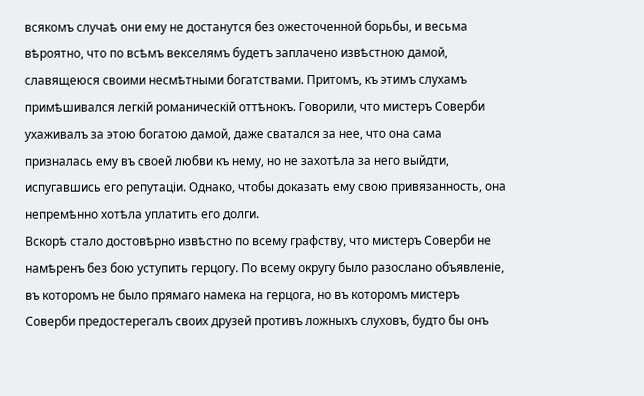всякомъ случаѣ они ему не достанутся без ожесточенной борьбы, и весьма вѣроятно, что по всѣмъ векселямъ будетъ заплачено извѣстною дамой, славящеюся своими несмѣтными богатствами. Притомъ, къ этимъ слухамъ примѣшивался легкій романическій оттѣнокъ. Говорили, что мистеръ Соверби ухаживалъ за этою богатою дамой, даже сватался за нее, что она сама призналась ему въ своей любви къ нему, но не захотѣла за него выйдти, испугавшись его репутаціи. Однако, чтобы доказать ему свою привязанность, она непремѣнно хотѣла уплатить его долги.
Вскорѣ стало достовѣрно извѣстно по всему графству, что мистеръ Соверби не намѣренъ без бою уступить герцогу. По всему округу было разослано объявленіе, въ которомъ не было прямаго намека на герцога, но въ которомъ мистеръ Соверби предостерегалъ своих друзей противъ ложныхъ слуховъ, будто бы онъ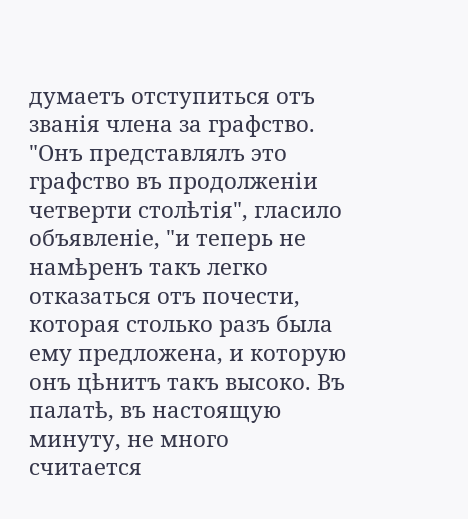думаетъ отступиться отъ званія члена за графство. "Онъ представлялъ это графство въ продолженіи четверти столѣтія", гласило объявленіе, "и теперь не намѣренъ такъ легко отказаться отъ почести, которая столько разъ была ему предложена, и которую онъ цѣнитъ такъ высоко. Въ палатѣ, въ настоящую минуту, не много считается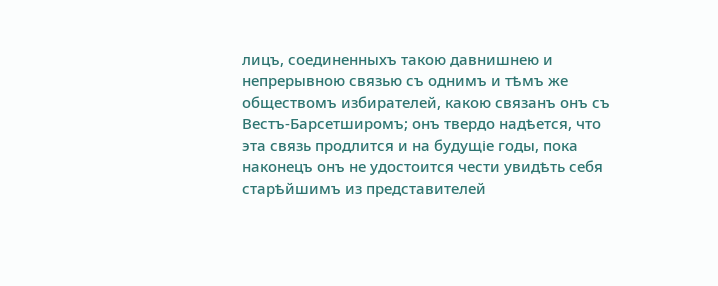лицъ, соединенныхъ такою давнишнею и непрерывною связью съ однимъ и тѣмъ же обществомъ избирателей, какою связанъ онъ съ Вестъ-Барсетширомъ; онъ твердо надѣется, что эта связь продлится и на будущіе годы, пока наконецъ онъ не удостоится чести увидѣть себя старѣйшимъ из представителей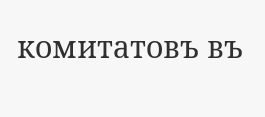комитатовъ въ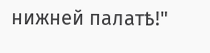нижней палатѣ!"